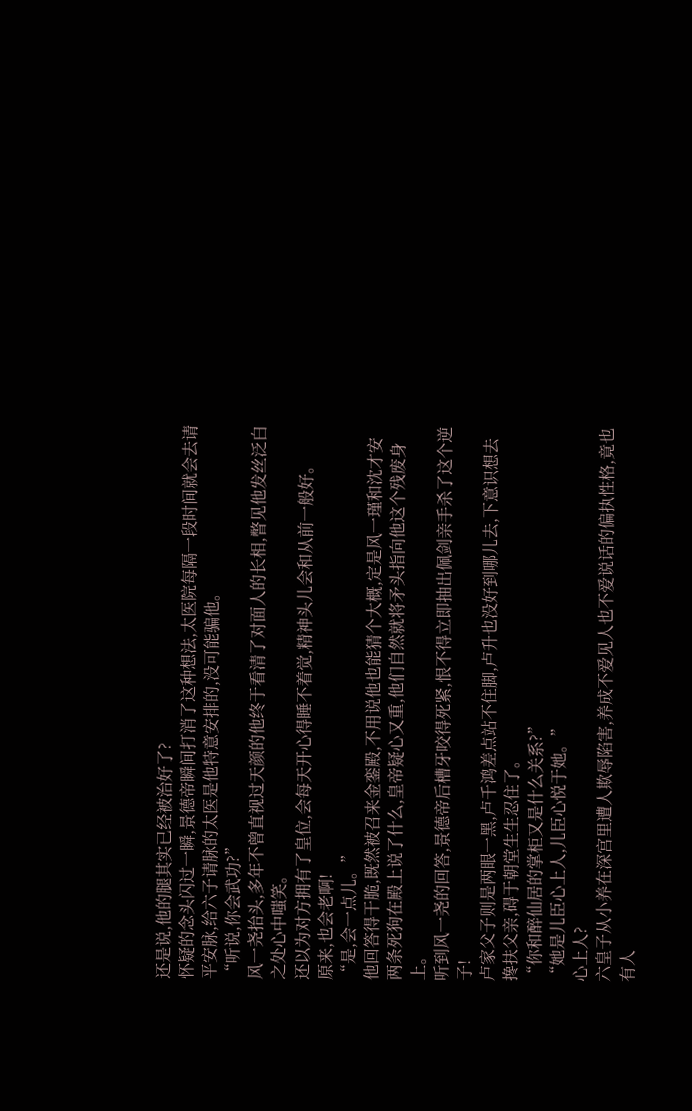还是说,他的腿其实已经被治好了?
怀疑的念头闪过一瞬,景德帝瞬间打消了这种想法,太医院每隔一段时间就会去请平安脉,给六子请脉的太医是他特意安排的,没可能骗他。
“听说,你会武功?”
风一尧抬头,多年不曾直视过天颜的他终于看清了对面人的长相,瞥见他发丝泛白之处心中嗤笑。
还以为对方拥有了皇位,会每天开心得睡不着觉,精神头儿会和从前一般好。
原来,也会老啊!
“是,会一点儿。”
他回答得干脆,既然被召来金銮殿,不用说他也能猜个大概,定是风一瑾和沈才安两条死狗在殿上说了什么,皇帝疑心又重,他们自然就将矛头指向他这个残废身上。
听到风一尧的回答,景德帝后槽牙咬得死紧,恨不得立即抽出佩剑亲手杀了这个逆子!
卢家父子则是两眼一黑,卢千鸿差点站不住脚,卢升也没好到哪儿去,下意识想去搀扶父亲,碍于朝堂生生忍住了。
“你和醉仙居的掌柜又是什么关系?”
“她是儿臣心上人,儿臣心悦于她。”
心上人?
六皇子从小养在深宫里遭人欺辱陷害,养成不爱见人也不爱说话的偏执性格,竟也有人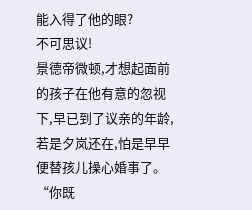能入得了他的眼?
不可思议!
景德帝微顿,才想起面前的孩子在他有意的忽视下,早已到了议亲的年龄,若是夕岚还在,怕是早早便替孩儿操心婚事了。
“你既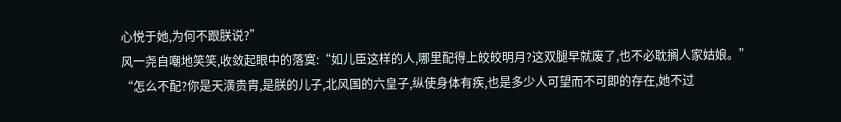心悦于她,为何不跟朕说?”
风一尧自嘲地笑笑,收敛起眼中的落寞:“如儿臣这样的人,哪里配得上皎皎明月?这双腿早就废了,也不必耽搁人家姑娘。”
“怎么不配?你是天潢贵胄,是朕的儿子,北风国的六皇子,纵使身体有疾,也是多少人可望而不可即的存在,她不过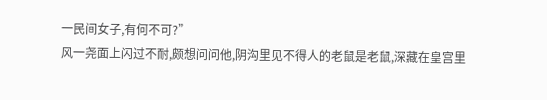一民间女子,有何不可?”
风一尧面上闪过不耐,颇想问问他,阴沟里见不得人的老鼠是老鼠,深藏在皇宫里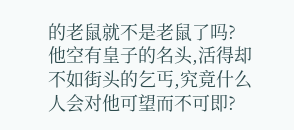的老鼠就不是老鼠了吗?
他空有皇子的名头,活得却不如街头的乞丐,究竟什么人会对他可望而不可即?